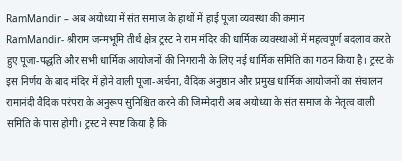RamMandir – अब अयोध्या में संत समाज के हाथों में हाई पूजा व्यवस्था की कमान
RamMandir- श्रीराम जन्मभूमि तीर्थ क्षेत्र ट्रस्ट ने राम मंदिर की धार्मिक व्यवस्थाओं में महत्वपूर्ण बदलाव करते हुए पूजा-पद्धति और सभी धार्मिक आयोजनों की निगरानी के लिए नई धार्मिक समिति का गठन किया है। ट्रस्ट के इस निर्णय के बाद मंदिर में होने वाली पूजा-अर्चना, वैदिक अनुष्ठान और प्रमुख धार्मिक आयोजनों का संचालन रामानंदी वैदिक परंपरा के अनुरूप सुनिश्चित करने की जिम्मेदारी अब अयोध्या के संत समाज के नेतृत्व वाली समिति के पास होगी। ट्रस्ट ने स्पष्ट किया है कि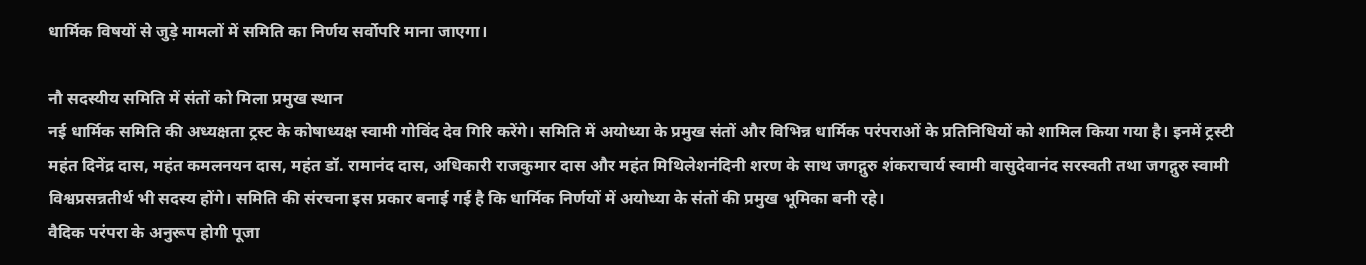धार्मिक विषयों से जुड़े मामलों में समिति का निर्णय सर्वोपरि माना जाएगा।

नौ सदस्यीय समिति में संतों को मिला प्रमुख स्थान
नई धार्मिक समिति की अध्यक्षता ट्रस्ट के कोषाध्यक्ष स्वामी गोविंद देव गिरि करेंगे। समिति में अयोध्या के प्रमुख संतों और विभिन्न धार्मिक परंपराओं के प्रतिनिधियों को शामिल किया गया है। इनमें ट्रस्टी महंत दिनेंद्र दास, महंत कमलनयन दास, महंत डॉ. रामानंद दास, अधिकारी राजकुमार दास और महंत मिथिलेशनंदिनी शरण के साथ जगद्गुरु शंकराचार्य स्वामी वासुदेवानंद सरस्वती तथा जगद्गुरु स्वामी विश्वप्रसन्नतीर्थ भी सदस्य होंगे। समिति की संरचना इस प्रकार बनाई गई है कि धार्मिक निर्णयों में अयोध्या के संतों की प्रमुख भूमिका बनी रहे।
वैदिक परंपरा के अनुरूप होगी पूजा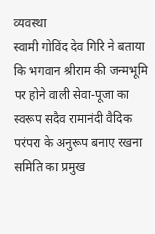व्यवस्था
स्वामी गोविंद देव गिरि ने बताया कि भगवान श्रीराम की जन्मभूमि पर होने वाली सेवा-पूजा का स्वरूप सदैव रामानंदी वैदिक परंपरा के अनुरूप बनाए रखना समिति का प्रमुख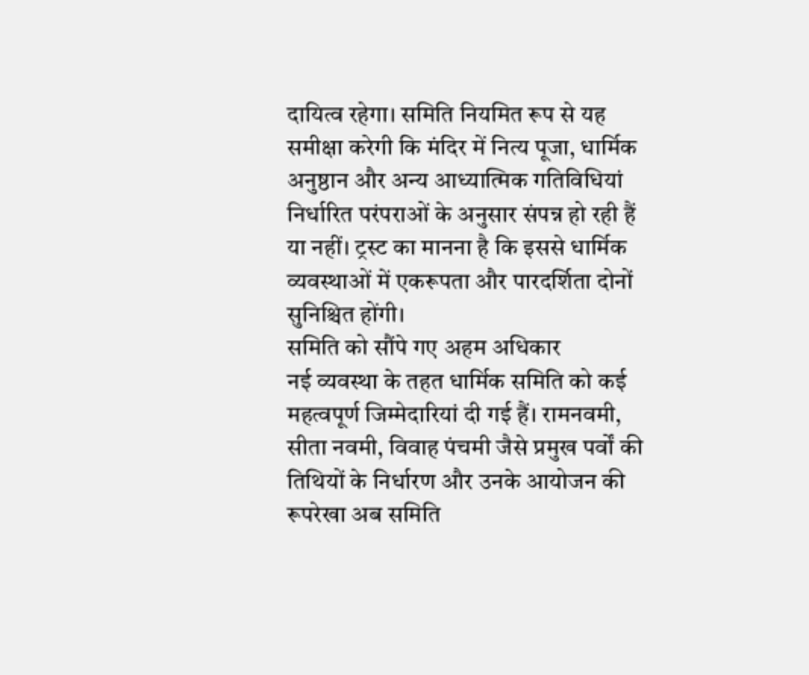दायित्व रहेगा। समिति नियमित रूप से यह समीक्षा करेगी कि मंदिर में नित्य पूजा, धार्मिक अनुष्ठान और अन्य आध्यात्मिक गतिविधियां निर्धारित परंपराओं के अनुसार संपन्न हो रही हैं या नहीं। ट्रस्ट का मानना है कि इससे धार्मिक व्यवस्थाओं में एकरूपता और पारदर्शिता दोनों सुनिश्चित होंगी।
समिति को सौंपे गए अहम अधिकार
नई व्यवस्था के तहत धार्मिक समिति को कई महत्वपूर्ण जिम्मेदारियां दी गई हैं। रामनवमी, सीता नवमी, विवाह पंचमी जैसे प्रमुख पर्वों की तिथियों के निर्धारण और उनके आयोजन की रूपरेखा अब समिति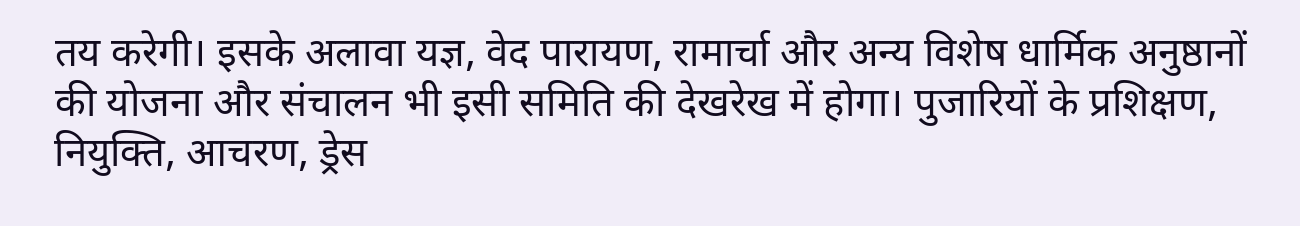तय करेगी। इसके अलावा यज्ञ, वेद पारायण, रामार्चा और अन्य विशेष धार्मिक अनुष्ठानों की योजना और संचालन भी इसी समिति की देखरेख में होगा। पुजारियों के प्रशिक्षण, नियुक्ति, आचरण, ड्रेस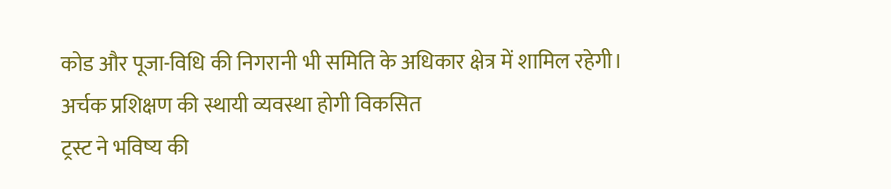कोड और पूजा-विधि की निगरानी भी समिति के अधिकार क्षेत्र में शामिल रहेगी।
अर्चक प्रशिक्षण की स्थायी व्यवस्था होगी विकसित
ट्रस्ट ने भविष्य की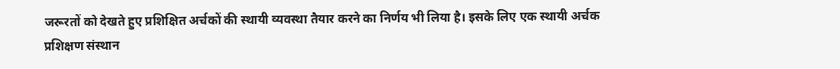जरूरतों को देखते हुए प्रशिक्षित अर्चकों की स्थायी व्यवस्था तैयार करने का निर्णय भी लिया है। इसके लिए एक स्थायी अर्चक प्रशिक्षण संस्थान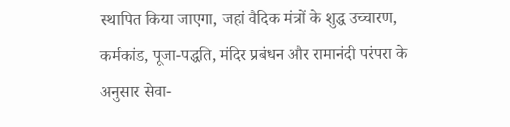स्थापित किया जाएगा, जहां वैदिक मंत्रों के शुद्ध उच्चारण, कर्मकांड, पूजा-पद्धति, मंदिर प्रबंधन और रामानंदी परंपरा के अनुसार सेवा-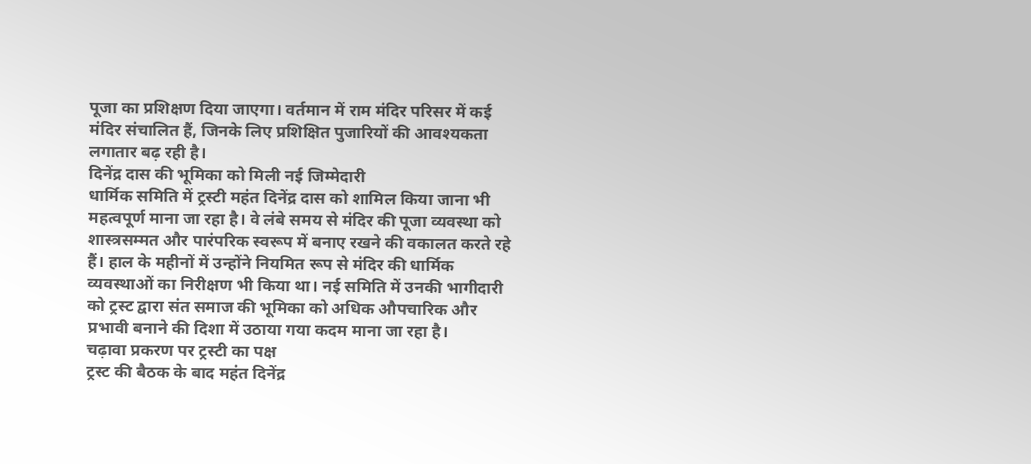पूजा का प्रशिक्षण दिया जाएगा। वर्तमान में राम मंदिर परिसर में कई मंदिर संचालित हैं, जिनके लिए प्रशिक्षित पुजारियों की आवश्यकता लगातार बढ़ रही है।
दिनेंद्र दास की भूमिका को मिली नई जिम्मेदारी
धार्मिक समिति में ट्रस्टी महंत दिनेंद्र दास को शामिल किया जाना भी महत्वपूर्ण माना जा रहा है। वे लंबे समय से मंदिर की पूजा व्यवस्था को शास्त्रसम्मत और पारंपरिक स्वरूप में बनाए रखने की वकालत करते रहे हैं। हाल के महीनों में उन्होंने नियमित रूप से मंदिर की धार्मिक व्यवस्थाओं का निरीक्षण भी किया था। नई समिति में उनकी भागीदारी को ट्रस्ट द्वारा संत समाज की भूमिका को अधिक औपचारिक और प्रभावी बनाने की दिशा में उठाया गया कदम माना जा रहा है।
चढ़ावा प्रकरण पर ट्रस्टी का पक्ष
ट्रस्ट की बैठक के बाद महंत दिनेंद्र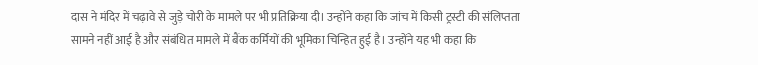दास ने मंदिर में चढ़ावे से जुड़े चोरी के मामले पर भी प्रतिक्रिया दी। उन्होंने कहा कि जांच में किसी ट्रस्टी की संलिप्तता सामने नहीं आई है और संबंधित मामले में बैंक कर्मियों की भूमिका चिन्हित हुई है। उन्होंने यह भी कहा कि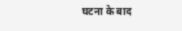घटना के बाद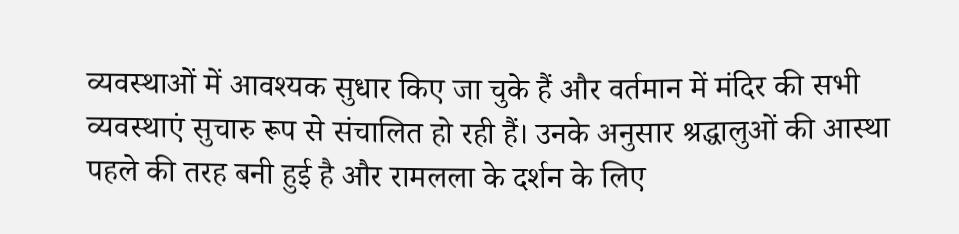व्यवस्थाओं में आवश्यक सुधार किए जा चुके हैं और वर्तमान में मंदिर की सभी व्यवस्थाएं सुचारु रूप से संचालित हो रही हैं। उनके अनुसार श्रद्धालुओं की आस्था पहले की तरह बनी हुई है और रामलला के दर्शन के लिए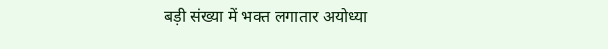बड़ी संख्या में भक्त लगातार अयोध्या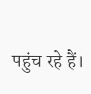पहुंच रहे हैं।